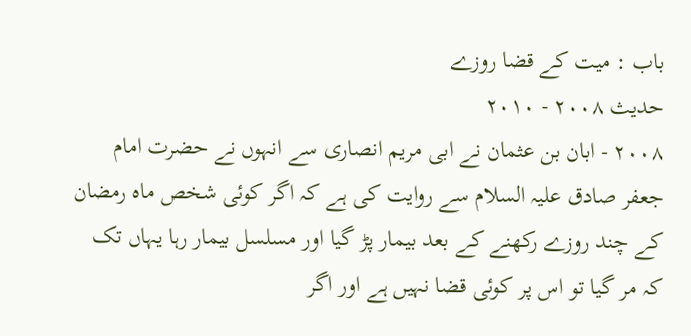باب : میت کے قضا روزے
حدیث ٢٠٠٨ - ٢٠١٠
۲۰۰۸ - ابان بن عثمان نے ابی مریم انصاری سے انہوں نے حضرت امام جعفر صادق علیہ السلام سے روایت کی ہے کہ اگر کوئی شخص ماہ رمضان کے چند روزے رکھنے کے بعد بیمار پڑ گیا اور مسلسل بیمار رہا یہاں تک کہ مر گیا تو اس پر کوئی قضا نہیں ہے اور اگر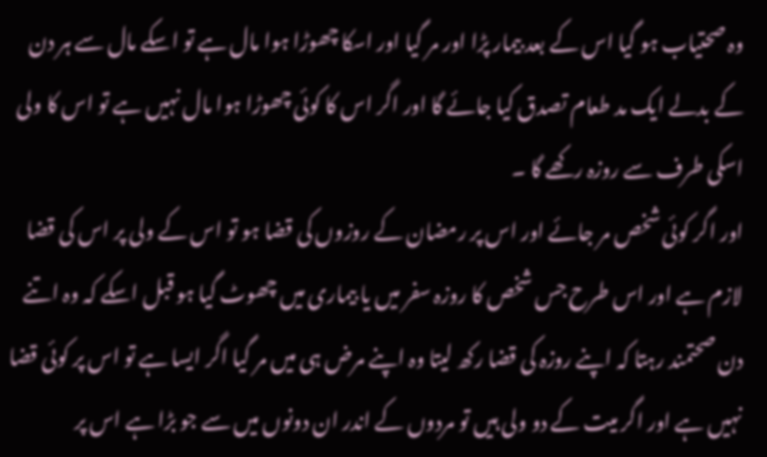وہ صحتیاب ہو گیا اس کے بعد بیمار پڑا اور مر گیا اور اسکا چھوڑا ہوا مال ہے تو اسکے مال سے ہر دن کے بدلے ایک مد طعام تصدق کیا جائے گا اور اگر اس کا کوئی چھوڑا ہوا مال نہیں ہے تو اس کا ولی اسکی طرف سے روزہ رکھے گا ۔
اور اگر کوئی شخص مر جائے اور اس پر رمضان کے روزوں کی قضا ہو تو اس کے ولی پر اس کی قضا لازم ہے اور اس طرح جس شخص کا روزہ سفر میں یا بیماری میں چھوٹ گیا ہو قبل اسکے کہ وہ اتنے دن صحتمند رہتا کہ اپنے روزہ کی قضا رکھ لیتا وہ اپنے مرض ہی میں مر گیا اگر ایسا ہے تو اس پر کوئی قضا نہیں ہے اور اگر میت کے دو ولی ہیں تو مردوں کے اندر ان دونوں میں سے جو بڑا ہے اس پر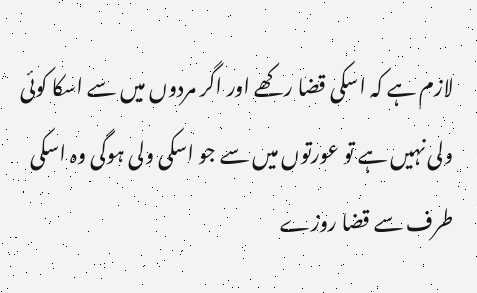لازم ہے کہ اسکی قضا ر کھے اور اگر مردوں میں سے اسکا کوئی ولی نہیں ہے تو عورتوں میں سے جو اسکی ولی ہوگی وہ اسکی طرف سے قضا روزے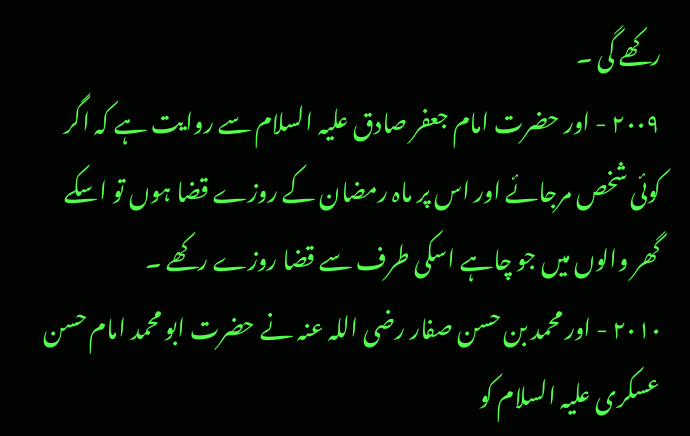رکھے گی ۔
۲۰۰۹ - اور حضرت امام جعفر صادق علیہ السلام سے روایت ہے کہ اگر کوئی شخص مرجائے اور اس پر ماہ رمضان کے روزے قضا ہوں تو اسکے گھر والوں میں جو چاہے اسکی طرف سے قضا روزے رکھے ۔
٢٠١٠ - اور محمد بن حسن صفار رضی اللہ عنہ نے حضرت ابو محمد امام حسن عسکری علیہ السلام کو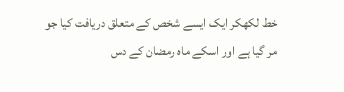خط لکھکر ایک ایسے شخص کے متعلق دریافت کیا جو مر گیا ہے اور اسکے ماہ رمضان کے دس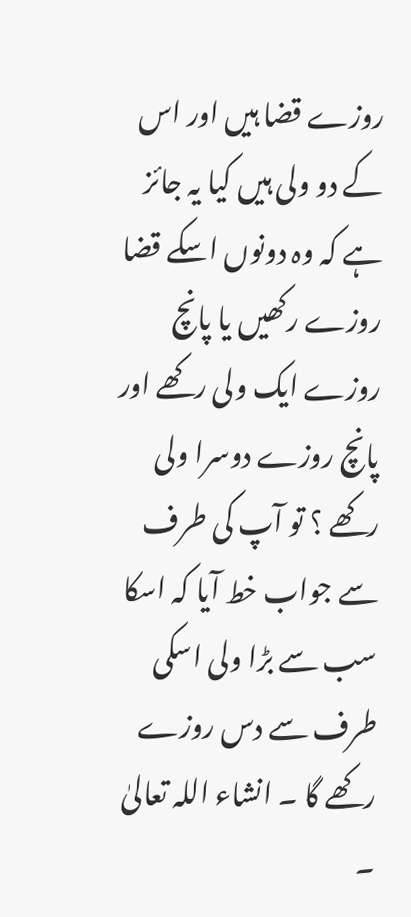روزے قضا ہیں اور اس کے دو ولی ہیں کیا یہ جائز ہے کہ وہ دونوں اسکے قضا روزے رکھیں یا پانچ روزے ایک ولی رکھے اور پانچ روزے دوسرا ولی رکھے ؟ تو آپ کی طرف سے جواب خط آیا کہ اسکا سب سے بڑا ولی اسکی طرف سے دس روزے رکھے گا ۔ انشاء اللہ تعالیٰ ۔